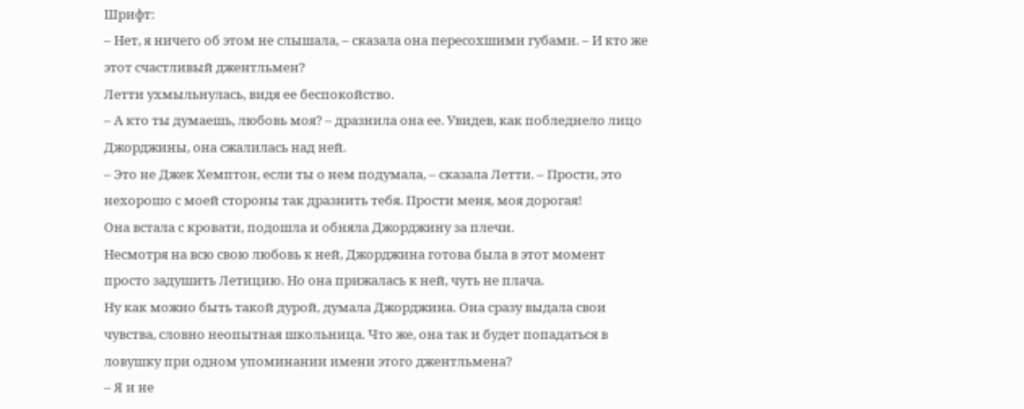Шрифт:
– Нет, я ничего об этом не слышала, – сказала она пересохшими губами. – И кто же этот счастливый джентльмен?
Летти ухмыльнулась, видя ее беспокойство.
– А кто ты думаешь, любовь моя? – дразнила она ее. Увидев, как побледнело лицо Джорджины, она сжалилась над ней.
– Это не Джек Хемптон, если ты о нем подумала, – сказала Летти. – Прости, это нехорошо с моей стороны так дразнить тебя. Прости меня, моя дорогая!
Она встала с кровати, подошла и обняла Джорджину за плечи.
Несмотря на всю свою любовь к ней, Джорджина готова была в этот момент просто задушить Летицию. Но она прижалась к ней, чуть не плача.
Ну как можно быть такой дурой, думала Джорджина. Она сразу выдала свои чувства, словно неопытная школьница. Что же, она так и будет попадаться в ловушку при одном упоминании имени этого джентльмена?
– Я и не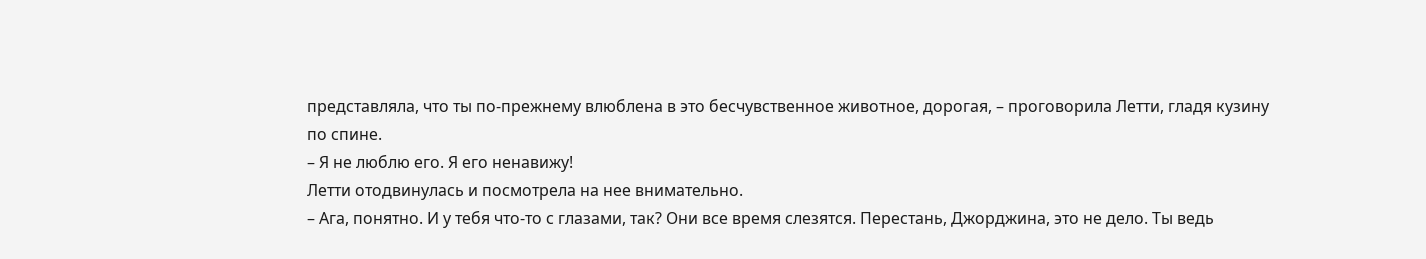представляла, что ты по-прежнему влюблена в это бесчувственное животное, дорогая, – проговорила Летти, гладя кузину по спине.
– Я не люблю его. Я его ненавижу!
Летти отодвинулась и посмотрела на нее внимательно.
– Ага, понятно. И у тебя что-то с глазами, так? Они все время слезятся. Перестань, Джорджина, это не дело. Ты ведь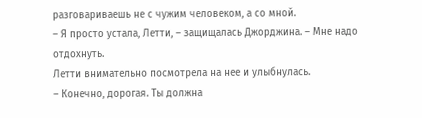разговариваешь не с чужим человеком, а со мной.
– Я просто устала, Летти, – защищалась Джорджина. – Мне надо отдохнуть.
Летти внимательно посмотрела на нее и улыбнулась.
– Конечно, дорогая. Ты должна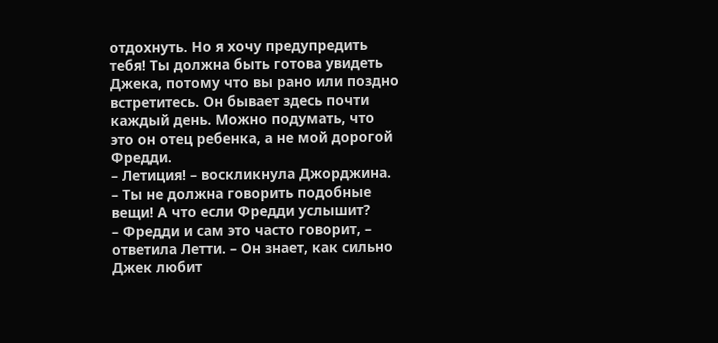отдохнуть. Но я хочу предупредить тебя! Ты должна быть готова увидеть Джека, потому что вы рано или поздно встретитесь. Он бывает здесь почти каждый день. Можно подумать, что это он отец ребенка, а не мой дорогой Фредди.
– Летиция! – воскликнула Джорджина. – Ты не должна говорить подобные вещи! А что если Фредди услышит?
– Фредди и сам это часто говорит, – ответила Летти. – Он знает, как сильно Джек любит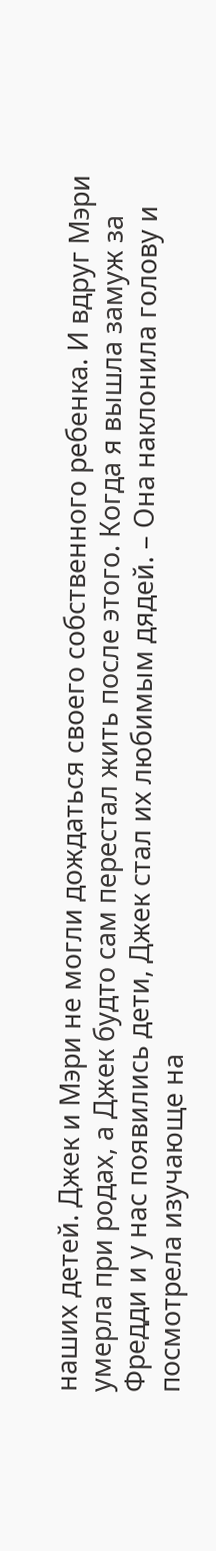наших детей. Джек и Мэри не могли дождаться своего собственного ребенка. И вдруг Мэри умерла при родах, а Джек будто сам перестал жить после этого. Когда я вышла замуж за Фредди и у нас появились дети, Джек стал их любимым дядей. – Она наклонила голову и посмотрела изучающе на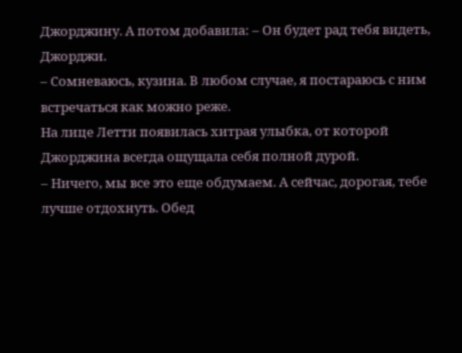Джорджину. А потом добавила: – Он будет рад тебя видеть, Джорджи.
– Сомневаюсь, кузина. В любом случае, я постараюсь с ним встречаться как можно реже.
На лице Летти появилась хитрая улыбка, от которой Джорджина всегда ощущала себя полной дурой.
– Ничего, мы все это еще обдумаем. А сейчас, дорогая, тебе лучше отдохнуть. Обед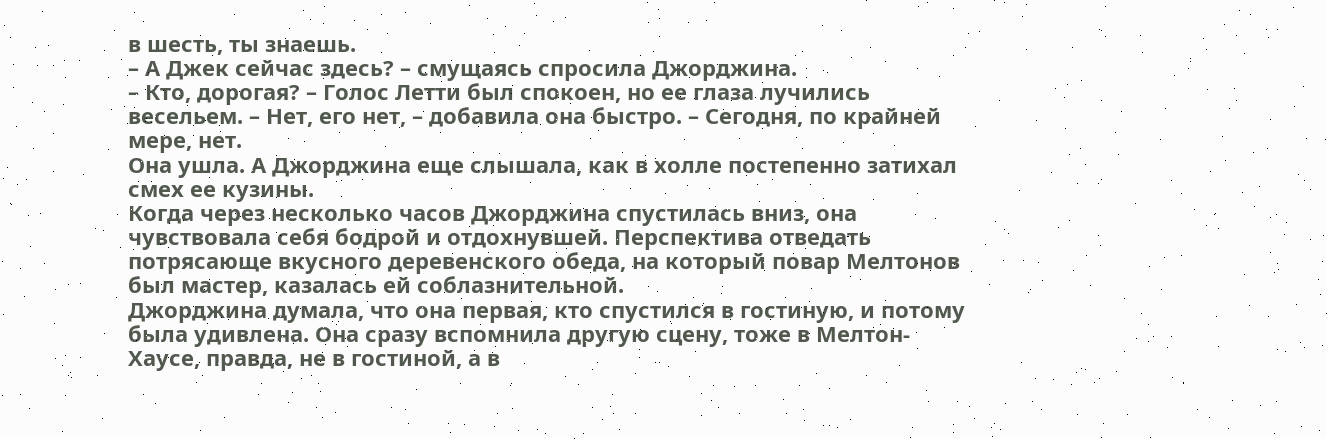в шесть, ты знаешь.
– А Джек сейчас здесь? – смущаясь спросила Джорджина.
– Кто, дорогая? – Голос Летти был спокоен, но ее глаза лучились весельем. – Нет, его нет, – добавила она быстро. – Сегодня, по крайней мере, нет.
Она ушла. А Джорджина еще слышала, как в холле постепенно затихал смех ее кузины.
Когда через несколько часов Джорджина спустилась вниз, она чувствовала себя бодрой и отдохнувшей. Перспектива отведать потрясающе вкусного деревенского обеда, на который повар Мелтонов был мастер, казалась ей соблазнительной.
Джорджина думала, что она первая, кто спустился в гостиную, и потому была удивлена. Она сразу вспомнила другую сцену, тоже в Мелтон-Хаусе, правда, не в гостиной, а в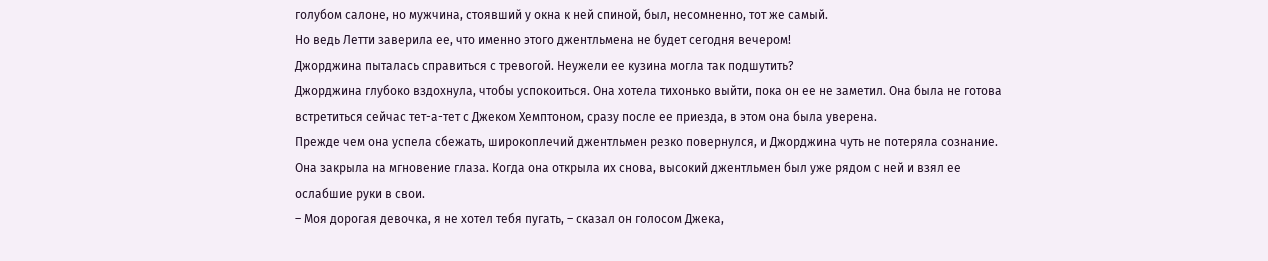голубом салоне, но мужчина, стоявший у окна к ней спиной, был, несомненно, тот же самый.
Но ведь Летти заверила ее, что именно этого джентльмена не будет сегодня вечером!
Джорджина пыталась справиться с тревогой. Неужели ее кузина могла так подшутить?
Джорджина глубоко вздохнула, чтобы успокоиться. Она хотела тихонько выйти, пока он ее не заметил. Она была не готова встретиться сейчас тет-а-тет с Джеком Хемптоном, сразу после ее приезда, в этом она была уверена.
Прежде чем она успела сбежать, широкоплечий джентльмен резко повернулся, и Джорджина чуть не потеряла сознание.
Она закрыла на мгновение глаза. Когда она открыла их снова, высокий джентльмен был уже рядом с ней и взял ее ослабшие руки в свои.
– Моя дорогая девочка, я не хотел тебя пугать, – сказал он голосом Джека,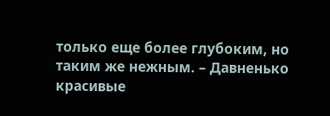только еще более глубоким, но таким же нежным. – Давненько красивые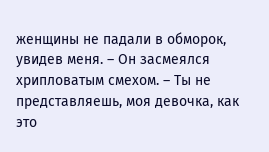женщины не падали в обморок, увидев меня. – Он засмеялся хрипловатым смехом. – Ты не представляешь, моя девочка, как это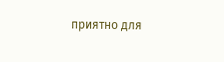приятно для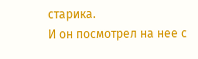старика.
И он посмотрел на нее с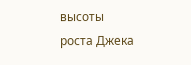высоты роста Джека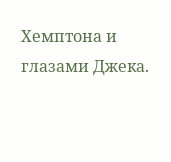Хемптона и глазами Джека.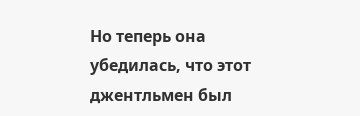Но теперь она убедилась, что этот джентльмен был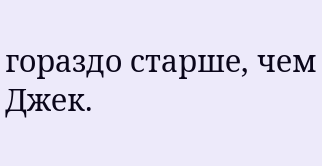гораздо старше, чем Джек.